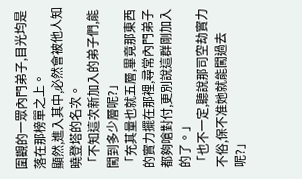圍觀的一眾內門弟子,目光均是落在那榜單之上。
顯然,進入其中,必然會被他人知曉登塔的名次。
「不知這次新加入的弟子們,能闖到多少層呢?」
「充其量也就五層,畢竟那東西的實力擺在那裡,尋常內門弟子都夠嗆對付,更別說這群剛加入的了。」
「也不一定,聽說那司空劫實力不俗,保不准她就能闖過去呢?」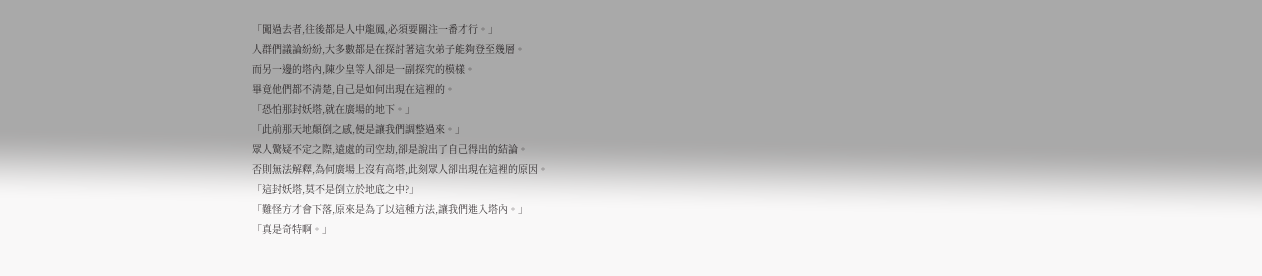「闖過去者,往後都是人中龍鳳,必須要關注一番才行。」
人群們議論紛紛,大多數都是在探討著這次弟子能夠登至幾層。
而另一邊的塔內,陳少皇等人卻是一副探究的模樣。
畢竟他們都不清楚,自己是如何出現在這裡的。
「恐怕那封妖塔,就在廣場的地下。」
「此前那天地顛倒之感,便是讓我們調整過來。」
眾人驚疑不定之際,遠處的司空劫,卻是說出了自己得出的結論。
否則無法解釋,為何廣場上沒有高塔,此刻眾人卻出現在這裡的原因。
「這封妖塔,莫不是倒立於地底之中?」
「難怪方才會下落,原來是為了以這種方法,讓我們進入塔內。」
「真是奇特啊。」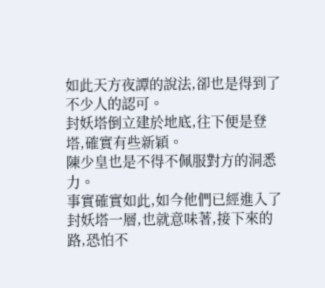如此天方夜譚的說法,卻也是得到了不少人的認可。
封妖塔倒立建於地底,往下便是登塔,確實有些新穎。
陳少皇也是不得不佩服對方的洞悉力。
事實確實如此,如今他們已經進入了封妖塔一層,也就意味著,接下來的路,恐怕不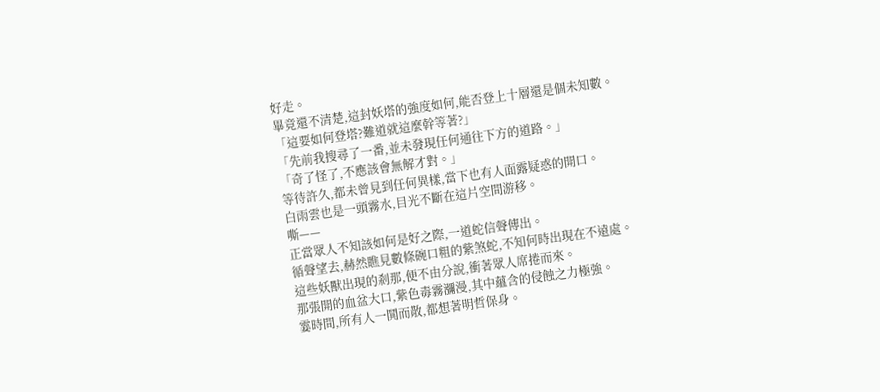好走。
畢竟還不清楚,這封妖塔的強度如何,能否登上十層還是個未知數。
「這要如何登塔?難道就這麼幹等著?」
「先前我搜尋了一番,並未發現任何通往下方的道路。」
「奇了怪了,不應該會無解才對。」
等待許久,都未曾見到任何異樣,當下也有人面露疑惑的開口。
白雨雲也是一頭霧水,目光不斷在這片空間游移。
嘶——
正當眾人不知該如何是好之際,一道蛇信聲傳出。
循聲望去,赫然瞧見數條碗口粗的紫煞蛇,不知何時出現在不遠處。
這些妖獸出現的剎那,便不由分說,衝著眾人席捲而來。
那張開的血盆大口,紫色毒霧瀰漫,其中蘊含的侵蝕之力極強。
霎時間,所有人一鬨而散,都想著明哲保身。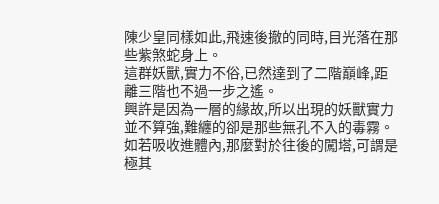陳少皇同樣如此,飛速後撤的同時,目光落在那些紫煞蛇身上。
這群妖獸,實力不俗,已然達到了二階巔峰,距離三階也不過一步之遙。
興許是因為一層的緣故,所以出現的妖獸實力並不算強,難纏的卻是那些無孔不入的毒霧。
如若吸收進體內,那麼對於往後的闖塔,可謂是極其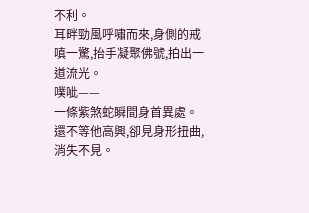不利。
耳畔勁風呼嘯而來,身側的戒嗔一驚,抬手凝聚佛號,拍出一道流光。
噗呲——
一條紫煞蛇瞬間身首異處。
還不等他高興,卻見身形扭曲,消失不見。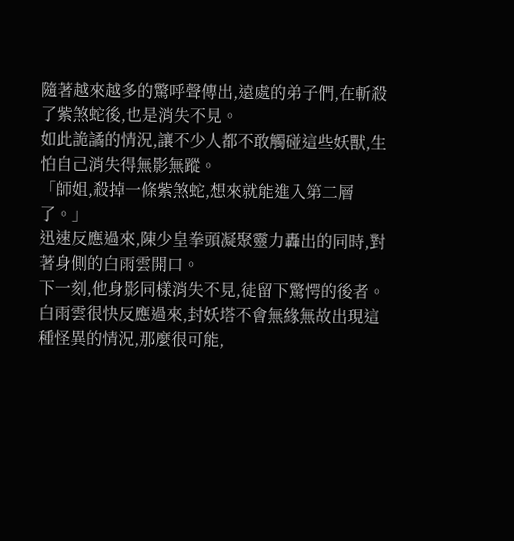隨著越來越多的驚呼聲傳出,遠處的弟子們,在斬殺了紫煞蛇後,也是消失不見。
如此詭譎的情況,讓不少人都不敢觸碰這些妖獸,生怕自己消失得無影無蹤。
「師姐,殺掉一條紫煞蛇,想來就能進入第二層了。」
迅速反應過來,陳少皇拳頭凝聚靈力轟出的同時,對著身側的白雨雲開口。
下一刻,他身影同樣消失不見,徒留下驚愕的後者。
白雨雲很快反應過來,封妖塔不會無緣無故出現這種怪異的情況,那麼很可能,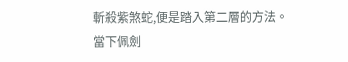斬殺紫煞蛇,便是踏入第二層的方法。
當下佩劍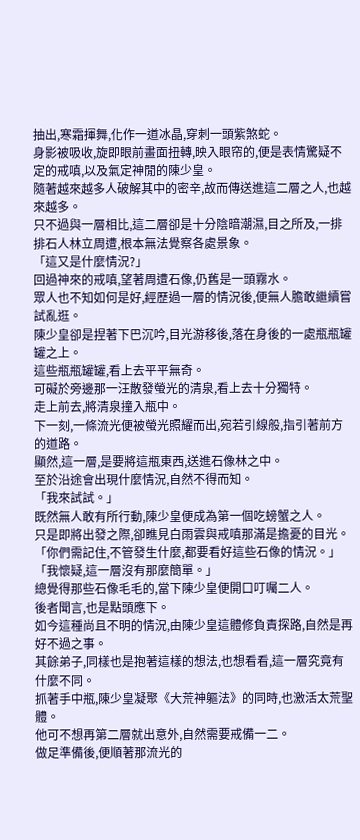抽出,寒霜揮舞,化作一道冰晶,穿刺一頭紫煞蛇。
身影被吸收,旋即眼前畫面扭轉,映入眼帘的,便是表情驚疑不定的戒嗔,以及氣定神閒的陳少皇。
隨著越來越多人破解其中的密辛,故而傳送進這二層之人,也越來越多。
只不過與一層相比,這二層卻是十分陰暗潮濕,目之所及,一排排石人林立周遭,根本無法覺察各處景象。
「這又是什麼情況?」
回過神來的戒嗔,望著周遭石像,仍舊是一頭霧水。
眾人也不知如何是好,經歷過一層的情況後,便無人膽敢繼續嘗試亂逛。
陳少皇卻是捏著下巴沉吟,目光游移後,落在身後的一處瓶瓶罐罐之上。
這些瓶瓶罐罐,看上去平平無奇。
可礙於旁邊那一汪散發螢光的清泉,看上去十分獨特。
走上前去,將清泉撞入瓶中。
下一刻,一條流光便被螢光照耀而出,宛若引線般,指引著前方的道路。
顯然,這一層,是要將這瓶東西,送進石像林之中。
至於沿途會出現什麼情況,自然不得而知。
「我來試試。」
既然無人敢有所行動,陳少皇便成為第一個吃螃蟹之人。
只是即將出發之際,卻瞧見白雨雲與戒嗔那滿是擔憂的目光。
「你們需記住,不管發生什麼,都要看好這些石像的情況。」
「我懷疑,這一層沒有那麼簡單。」
總覺得那些石像毛毛的,當下陳少皇便開口叮囑二人。
後者聞言,也是點頭應下。
如今這種尚且不明的情況,由陳少皇這體修負責探路,自然是再好不過之事。
其餘弟子,同樣也是抱著這樣的想法,也想看看,這一層究竟有什麼不同。
抓著手中瓶,陳少皇凝聚《大荒神軀法》的同時,也激活太荒聖體。
他可不想再第二層就出意外,自然需要戒備一二。
做足準備後,便順著那流光的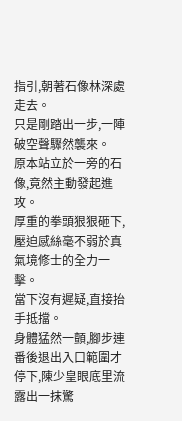指引,朝著石像林深處走去。
只是剛踏出一步,一陣破空聲驟然襲來。
原本站立於一旁的石像,竟然主動發起進攻。
厚重的拳頭狠狠砸下,壓迫感絲毫不弱於真氣境修士的全力一擊。
當下沒有遲疑,直接抬手抵擋。
身體猛然一顫,腳步連番後退出入口範圍才停下,陳少皇眼底里流露出一抹驚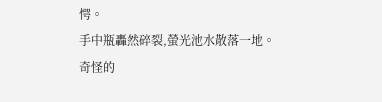愕。
手中瓶轟然碎裂,螢光池水散落一地。
奇怪的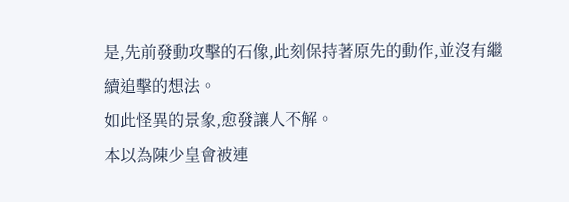是,先前發動攻擊的石像,此刻保持著原先的動作,並沒有繼續追擊的想法。
如此怪異的景象,愈發讓人不解。
本以為陳少皇會被連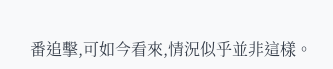番追擊,可如今看來,情況似乎並非這樣。